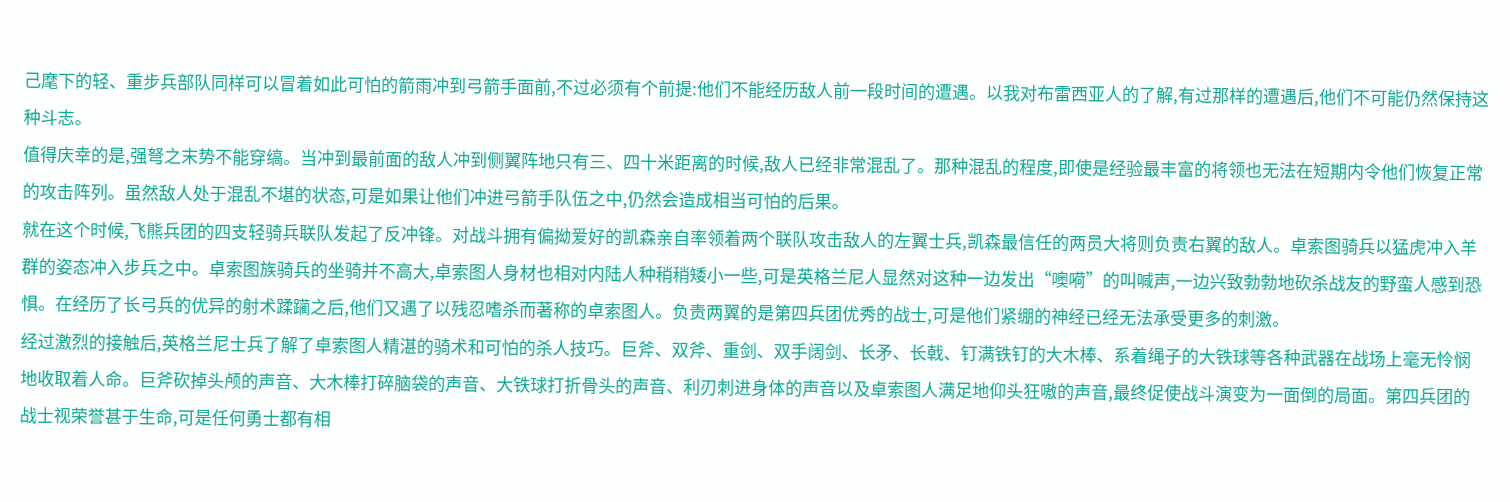己麾下的轻、重步兵部队同样可以冒着如此可怕的箭雨冲到弓箭手面前,不过必须有个前提:他们不能经历敌人前一段时间的遭遇。以我对布雷西亚人的了解,有过那样的遭遇后,他们不可能仍然保持这种斗志。
值得庆幸的是,强弩之末势不能穿缟。当冲到最前面的敌人冲到侧翼阵地只有三、四十米距离的时候,敌人已经非常混乱了。那种混乱的程度,即使是经验最丰富的将领也无法在短期内令他们恢复正常的攻击阵列。虽然敌人处于混乱不堪的状态,可是如果让他们冲进弓箭手队伍之中,仍然会造成相当可怕的后果。
就在这个时候,飞熊兵团的四支轻骑兵联队发起了反冲锋。对战斗拥有偏拗爱好的凯森亲自率领着两个联队攻击敌人的左翼士兵,凯森最信任的两员大将则负责右翼的敌人。卓索图骑兵以猛虎冲入羊群的姿态冲入步兵之中。卓索图族骑兵的坐骑并不高大,卓索图人身材也相对内陆人种稍稍矮小一些,可是英格兰尼人显然对这种一边发出“噢嗬”的叫喊声,一边兴致勃勃地砍杀战友的野蛮人感到恐惧。在经历了长弓兵的优异的射术蹂躏之后,他们又遇了以残忍嗜杀而著称的卓索图人。负责两翼的是第四兵团优秀的战士,可是他们紧绷的神经已经无法承受更多的刺激。
经过激烈的接触后,英格兰尼士兵了解了卓索图人精湛的骑术和可怕的杀人技巧。巨斧、双斧、重剑、双手阔剑、长矛、长戟、钉满铁钉的大木棒、系着绳子的大铁球等各种武器在战场上毫无怜悯地收取着人命。巨斧砍掉头颅的声音、大木棒打碎脑袋的声音、大铁球打折骨头的声音、利刃刺进身体的声音以及卓索图人满足地仰头狂嗷的声音,最终促使战斗演变为一面倒的局面。第四兵团的战士视荣誉甚于生命,可是任何勇士都有相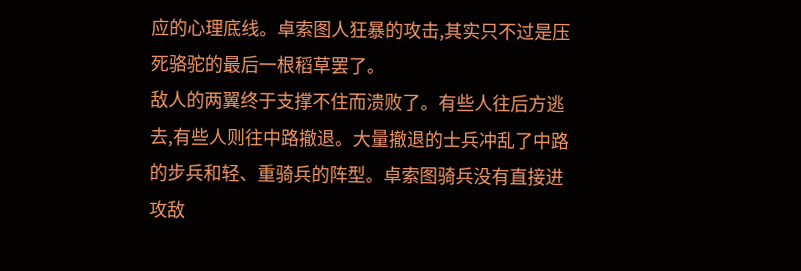应的心理底线。卓索图人狂暴的攻击,其实只不过是压死骆驼的最后一根稻草罢了。
敌人的两翼终于支撑不住而溃败了。有些人往后方逃去,有些人则往中路撤退。大量撤退的士兵冲乱了中路的步兵和轻、重骑兵的阵型。卓索图骑兵没有直接进攻敌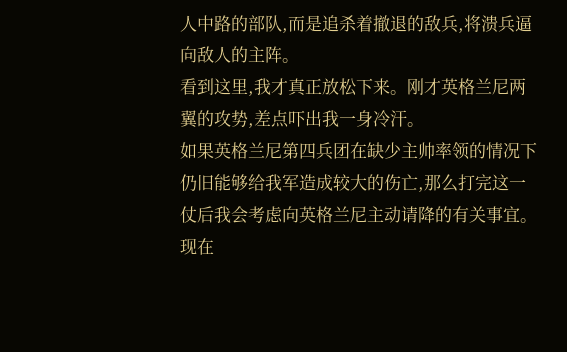人中路的部队,而是追杀着撤退的敌兵,将溃兵逼向敌人的主阵。
看到这里,我才真正放松下来。刚才英格兰尼两翼的攻势,差点吓出我一身冷汗。
如果英格兰尼第四兵团在缺少主帅率领的情况下仍旧能够给我军造成较大的伤亡,那么打完这一仗后我会考虑向英格兰尼主动请降的有关事宜。
现在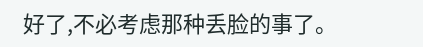好了,不必考虑那种丢脸的事了。